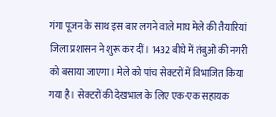गंगा पूजन के साथ इस बार लगने वाले माघ मेले की तैयारियां जिला प्रशासन ने शुरू कर दीं। 1432 बीघे में तंबुओं की नगरी को बसाया जाएगा। मेले को पांच सेक्टरों में विभाजित किया गया है। सेक्टरों की देखभाल के लिए एक-एक सहायक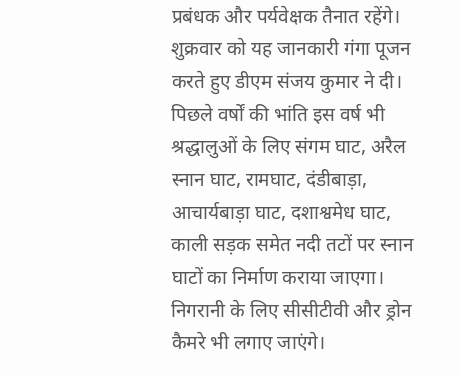प्रबंधक और पर्यवेक्षक तैनात रहेंगे। शुक्रवार को यह जानकारी गंगा पूजन करते हुए डीएम संजय कुमार ने दी।
पिछले वर्षों की भांति इस वर्ष भी श्रद्धालुओं के लिए संगम घाट, अरैल स्नान घाट, रामघाट, दंडीबाड़ा, आचार्यबाड़ा घाट, दशाश्वमेध घाट, काली सड़क समेत नदी तटों पर स्नान घाटों का निर्माण कराया जाएगा। निगरानी के लिए सीसीटीवी और ड्रोन कैमरे भी लगाए जाएंगे।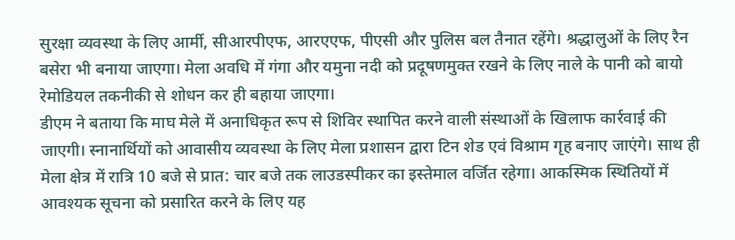सुरक्षा व्यवस्था के लिए आर्मी, सीआरपीएफ, आरएएफ, पीएसी और पुलिस बल तैनात रहेंगे। श्रद्धालुओं के लिए रैन बसेरा भी बनाया जाएगा। मेला अवधि में गंगा और यमुना नदी को प्रदूषणमुक्त रखने के लिए नाले के पानी को बायो रेमोडियल तकनीकी से शोधन कर ही बहाया जाएगा।
डीएम ने बताया कि माघ मेले में अनाधिकृत रूप से शिविर स्थापित करने वाली संस्थाओं के खिलाफ कार्रवाई की जाएगी। स्नानार्थियों को आवासीय व्यवस्था के लिए मेला प्रशासन द्वारा टिन शेड एवं विश्राम गृह बनाए जाएंगे। साथ ही मेला क्षेत्र में रात्रि 10 बजे से प्रात: चार बजे तक लाउडस्पीकर का इस्तेमाल वर्जित रहेगा। आकस्मिक स्थितियों में आवश्यक सूचना को प्रसारित करने के लिए यह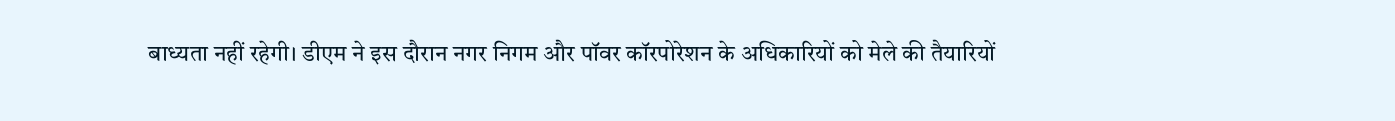बाध्यता नहीं रहेगी। डीएम ने इस दौरान नगर निगम और पॉवर कॉरपोरेशन के अधिकारियों को मेले की तैयारियों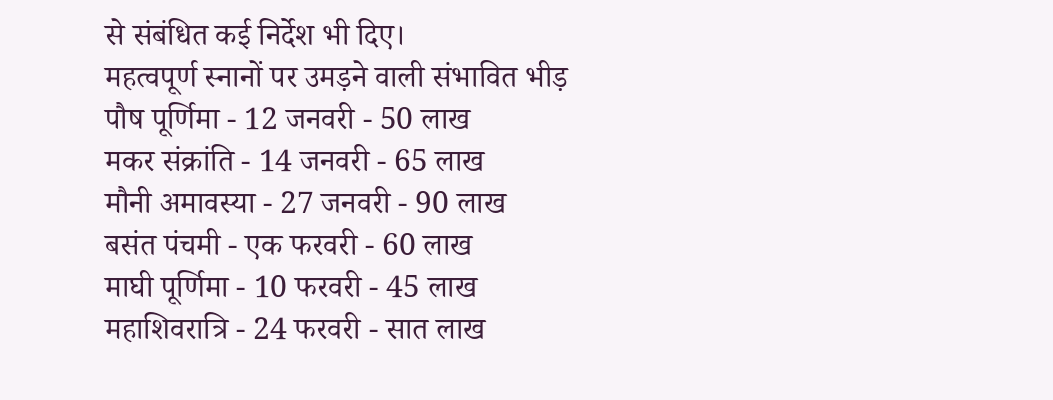से संबंधित कई निर्देश भी दिए।
महत्वपूर्ण स्नानों पर उमड़ने वाली संभावित भीड़
पौष पूर्णिमा - 12 जनवरी - 50 लाख
मकर संक्रांति - 14 जनवरी - 65 लाख
मौनी अमावस्या - 27 जनवरी - 90 लाख
बसंत पंचमी - एक फरवरी - 60 लाख
माघी पूर्णिमा - 10 फरवरी - 45 लाख
महाशिवरात्रि - 24 फरवरी - सात लाख